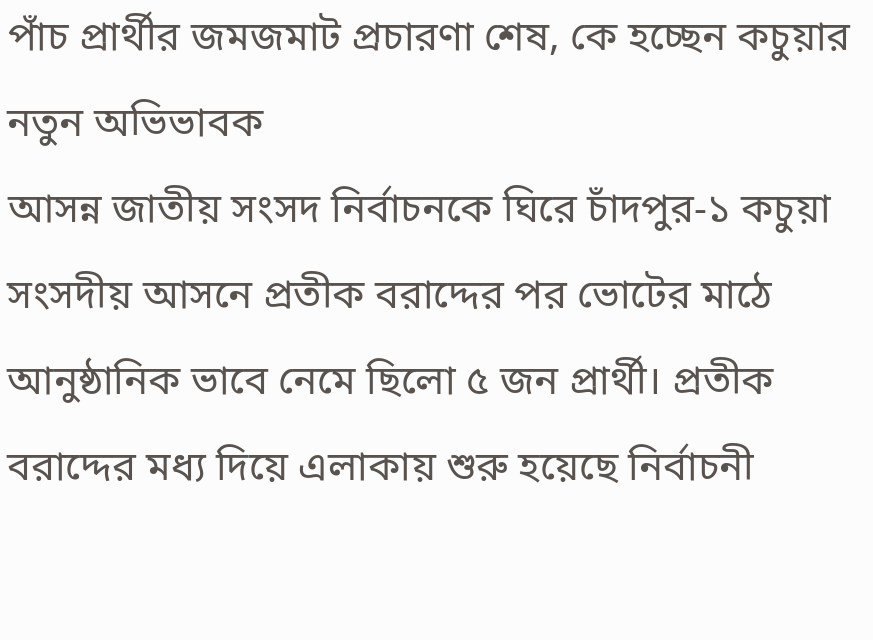পাঁচ প্রার্থীর জমজমাট প্রচারণা শেষ, কে হচ্ছেন কচুয়ার নতুন অভিভাবক
আসন্ন জাতীয় সংসদ নির্বাচনকে ঘিরে চাঁদপুর-১ কচুয়া সংসদীয় আসনে প্রতীক বরাদ্দের পর ভোটের মাঠে আনুষ্ঠানিক ভাবে নেমে ছিলো ৫ জন প্রার্থী। প্রতীক বরাদ্দের মধ্য দিয়ে এলাকায় শুরু হয়েছে নির্বাচনী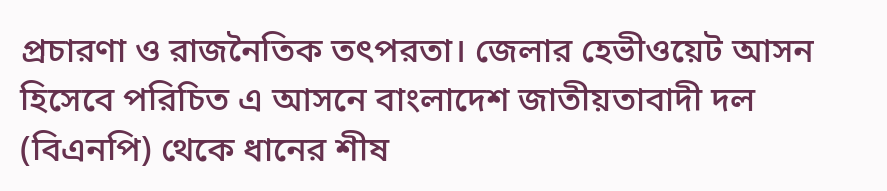প্রচারণা ও রাজনৈতিক তৎপরতা। জেলার হেভীওয়েট আসন হিসেবে পরিচিত এ আসনে বাংলাদেশ জাতীয়তাবাদী দল (বিএনপি) থেকে ধানের শীষ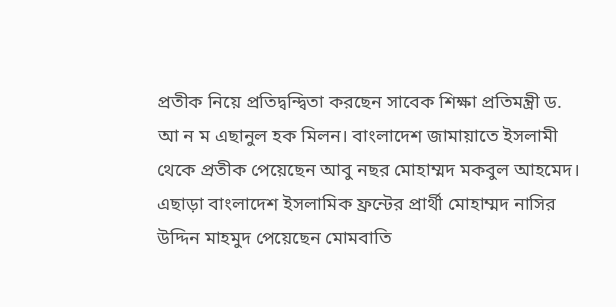প্রতীক নিয়ে প্রতিদ্বন্দ্বিতা করছেন সাবেক শিক্ষা প্রতিমন্ত্রী ড. আ ন ম এছানুল হক মিলন। বাংলাদেশ জামায়াতে ইসলামী থেকে প্রতীক পেয়েছেন আবু নছর মোহাম্মদ মকবুল আহমেদ।
এছাড়া বাংলাদেশ ইসলামিক ফ্রন্টের প্রার্থী মোহাম্মদ নাসির উদ্দিন মাহমুদ পেয়েছেন মোমবাতি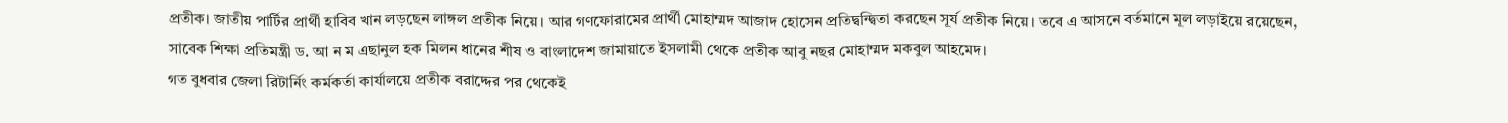প্রতীক। জাতীয় পার্টির প্রার্থী হাবিব খান লড়ছেন লাঙ্গল প্রতীক নিয়ে। আর গণফোরামের প্রার্থী মোহাম্মদ আজাদ হোসেন প্রতিদ্বন্দ্বিতা করছেন সূর্য প্রতীক নিয়ে। তবে এ আসনে বর্তমানে মূল লড়াইয়ে রয়েছেন, সাবেক শিক্ষা প্রতিমন্ত্রী ড. আ ন ম এছানুল হক মিলন ধানের শীষ ও বাংলাদেশ জামায়াতে ইসলামী থেকে প্রতীক আবু নছর মোহাম্মদ মকবুল আহমেদ।
গত বুধবার জেলা রিটার্নিং কর্মকর্তা কার্যালয়ে প্রতীক বরাদ্দের পর থেকেই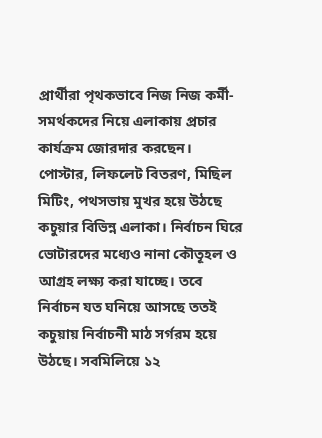প্রার্থীরা পৃথকভাবে নিজ নিজ কর্মী-সমর্থকদের নিয়ে এলাকায় প্রচার কার্যক্রম জোরদার করছেন। পোস্টার, লিফলেট বিতরণ, মিছিল মিটিং, পথসভায় মুখর হয়ে উঠছে কচুয়ার বিভিন্ন এলাকা। নির্বাচন ঘিরে ভোটারদের মধ্যেও নানা কৌতূহল ও আগ্রহ লক্ষ্য করা যাচ্ছে। তবে নির্বাচন যত ঘনিয়ে আসছে ততই কচুয়ায় নির্বাচনী মাঠ সর্গরম হয়ে উঠছে। সবমিলিয়ে ১২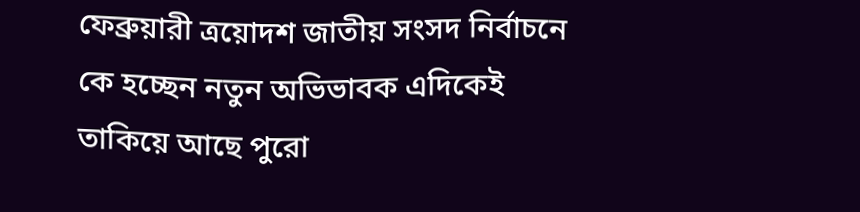ফেব্রুয়ারী ত্রয়োদশ জাতীয় সংসদ নির্বাচনে কে হচ্ছেন নতুন অভিভাবক এদিকেই তাকিয়ে আছে পুরো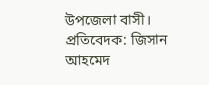উপজেলা বাসী।
প্রতিবেদক: জিসান আহমেদ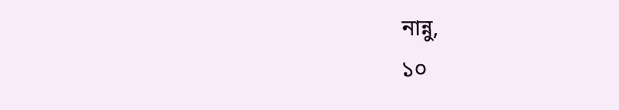নান্নু,
১০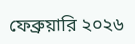ফেব্রুয়ারি ২০২৬